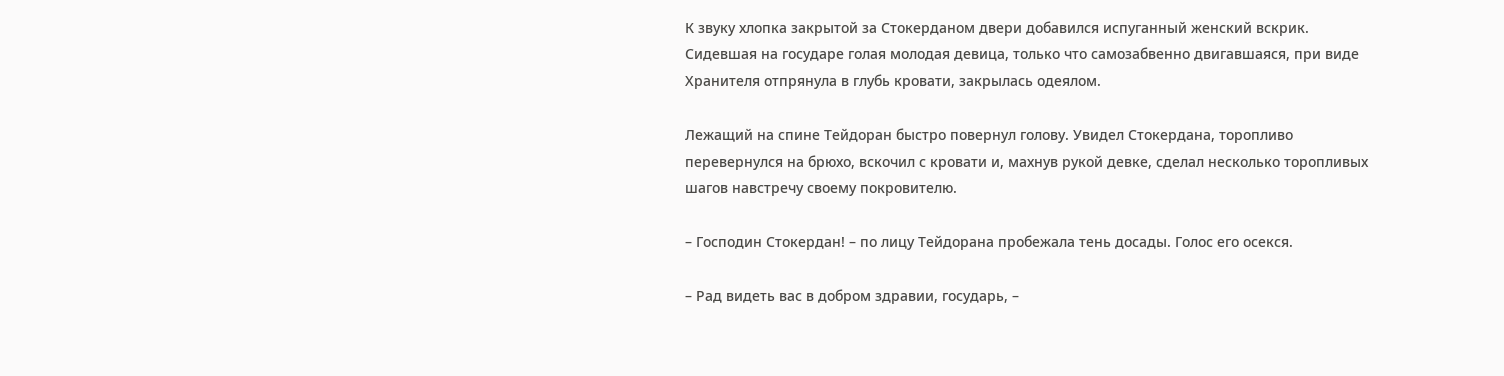К звуку хлопка закрытой за Стокерданом двери добавился испуганный женский вскрик. Сидевшая на государе голая молодая девица, только что самозабвенно двигавшаяся, при виде Хранителя отпрянула в глубь кровати, закрылась одеялом.

Лежащий на спине Тейдоран быстро повернул голову. Увидел Стокердана, торопливо перевернулся на брюхо, вскочил с кровати и, махнув рукой девке, сделал несколько торопливых шагов навстречу своему покровителю.

– Господин Стокердан! – по лицу Тейдорана пробежала тень досады. Голос его осекся.

– Рад видеть вас в добром здравии, государь, –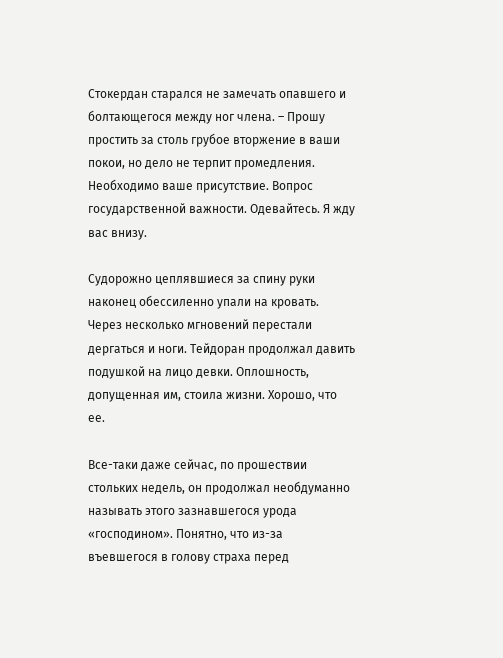Стокердан старался не замечать опавшего и болтающегося между ног члена. – Прошу простить за столь грубое вторжение в ваши покои, но дело не терпит промедления. Необходимо ваше присутствие. Вопрос государственной важности. Одевайтесь. Я жду вас внизу.

Судорожно цеплявшиеся за спину руки наконец обессиленно упали на кровать. Через несколько мгновений перестали дергаться и ноги. Тейдоран продолжал давить подушкой на лицо девки. Оплошность, допущенная им, стоила жизни. Хорошо, что ее.

Все-таки даже сейчас, по прошествии стольких недель, он продолжал необдуманно называть этого зазнавшегося урода «господином». Понятно, что из-за въевшегося в голову страха перед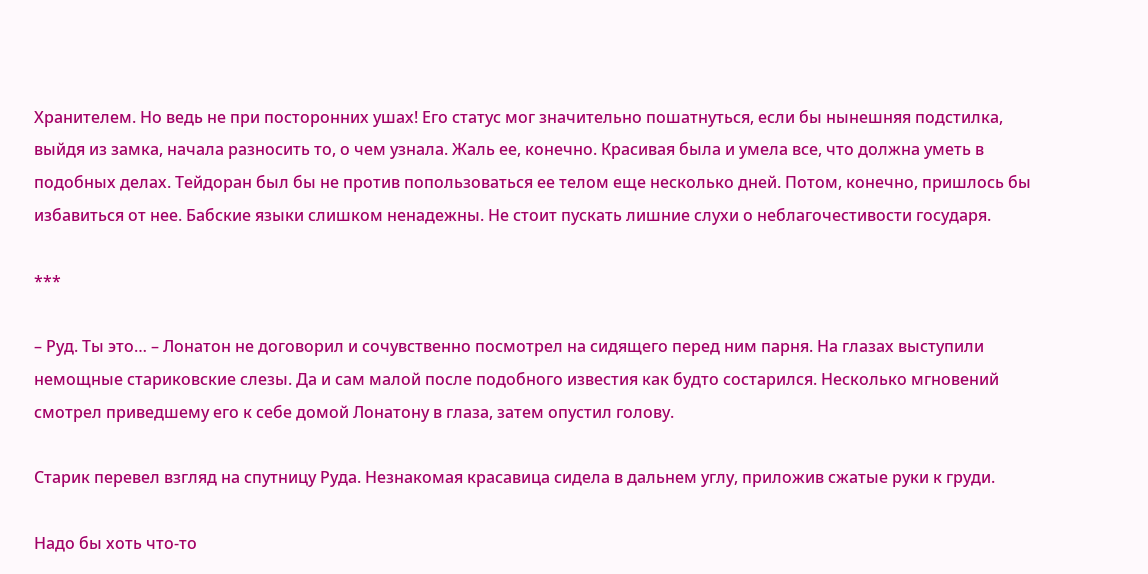Хранителем. Но ведь не при посторонних ушах! Его статус мог значительно пошатнуться, если бы нынешняя подстилка, выйдя из замка, начала разносить то, о чем узнала. Жаль ее, конечно. Красивая была и умела все, что должна уметь в подобных делах. Тейдоран был бы не против попользоваться ее телом еще несколько дней. Потом, конечно, пришлось бы избавиться от нее. Бабские языки слишком ненадежны. Не стоит пускать лишние слухи о неблагочестивости государя.

***

– Руд. Ты это… – Лонатон не договорил и сочувственно посмотрел на сидящего перед ним парня. На глазах выступили немощные стариковские слезы. Да и сам малой после подобного известия как будто состарился. Несколько мгновений смотрел приведшему его к себе домой Лонатону в глаза, затем опустил голову.

Старик перевел взгляд на спутницу Руда. Незнакомая красавица сидела в дальнем углу, приложив сжатые руки к груди.

Надо бы хоть что-то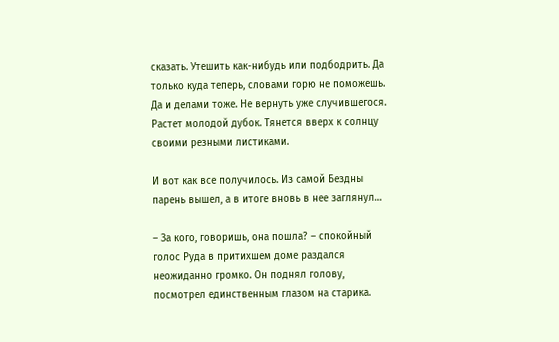сказать. Утешить как-нибудь или подбодрить. Да только куда теперь, словами горю не поможешь. Да и делами тоже. Не вернуть уже случившегося. Растет молодой дубок. Тянется вверх к солнцу своими резными листиками.

И вот как все получилось. Из самой Бездны парень вышел, а в итоге вновь в нее заглянул…

– За кого, говоришь, она пошла? – спокойный голос Руда в притихшем доме раздался неожиданно громко. Он поднял голову, посмотрел единственным глазом на старика.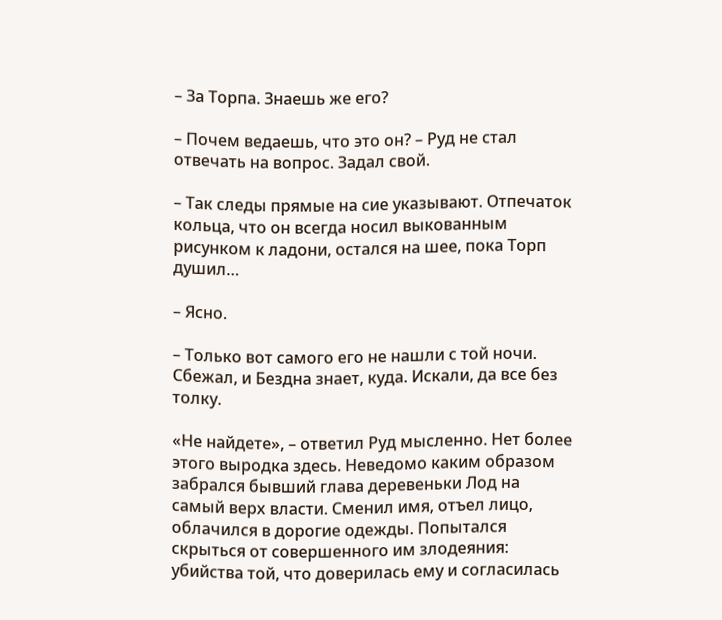– За Торпа. Знаешь же его?

– Почем ведаешь, что это он? – Руд не стал отвечать на вопрос. Задал свой.

– Так следы прямые на сие указывают. Отпечаток кольца, что он всегда носил выкованным рисунком к ладони, остался на шее, пока Торп душил…

– Ясно.

– Только вот самого его не нашли с той ночи. Сбежал, и Бездна знает, куда. Искали, да все без толку.

«Не найдете», – ответил Руд мысленно. Нет более этого выродка здесь. Неведомо каким образом забрался бывший глава деревеньки Лод на самый верх власти. Сменил имя, отъел лицо, облачился в дорогие одежды. Попытался скрыться от совершенного им злодеяния: убийства той, что доверилась ему и согласилась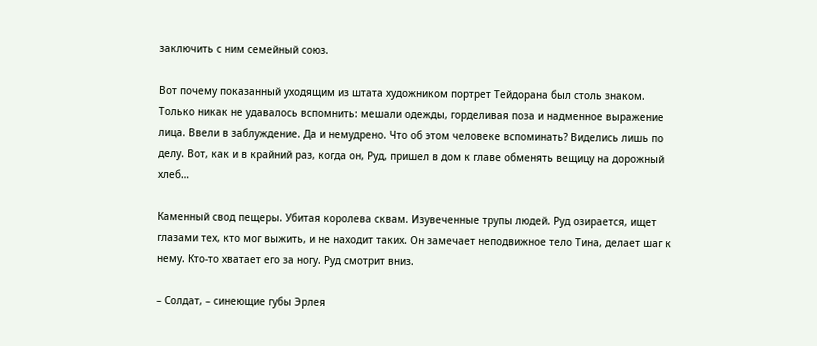заключить с ним семейный союз.

Вот почему показанный уходящим из штата художником портрет Тейдорана был столь знаком. Только никак не удавалось вспомнить: мешали одежды, горделивая поза и надменное выражение лица. Ввели в заблуждение. Да и немудрено. Что об этом человеке вспоминать? Виделись лишь по делу. Вот, как и в крайний раз, когда он, Руд, пришел в дом к главе обменять вещицу на дорожный хлеб…

Каменный свод пещеры. Убитая королева сквам. Изувеченные трупы людей. Руд озирается, ищет глазами тех, кто мог выжить, и не находит таких. Он замечает неподвижное тело Тина, делает шаг к нему. Кто-то хватает его за ногу. Руд смотрит вниз.

– Солдат, – синеющие губы Эрлея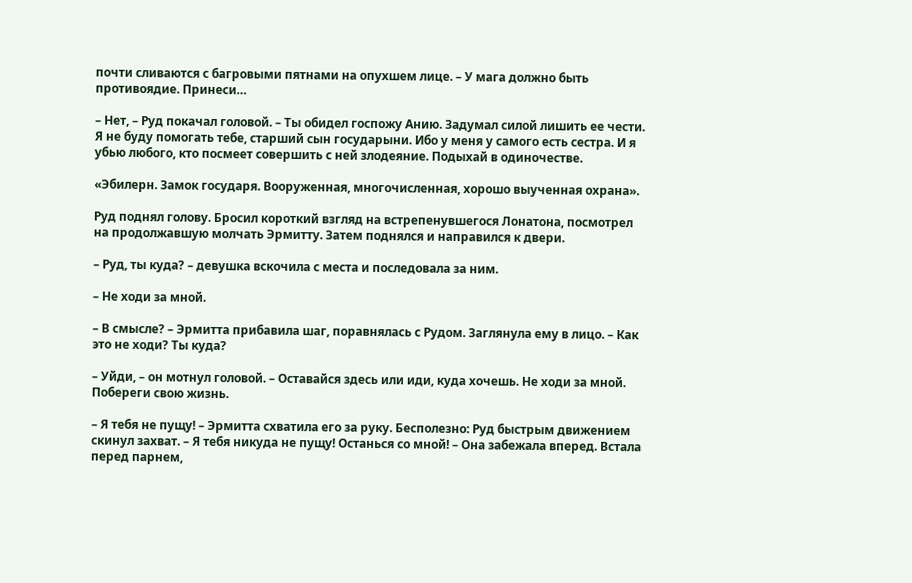почти сливаются с багровыми пятнами на опухшем лице. – У мага должно быть противоядие. Принеси…

– Нет, – Руд покачал головой. – Ты обидел госпожу Анию. Задумал силой лишить ее чести. Я не буду помогать тебе, старший сын государыни. Ибо у меня у самого есть сестра. И я убью любого, кто посмеет совершить с ней злодеяние. Подыхай в одиночестве.

«Эбилерн. Замок государя. Вооруженная, многочисленная, хорошо выученная охрана».

Руд поднял голову. Бросил короткий взгляд на встрепенувшегося Лонатона, посмотрел на продолжавшую молчать Эрмитту. Затем поднялся и направился к двери.

– Руд, ты куда? – девушка вскочила с места и последовала за ним.

– Не ходи за мной.

– В смысле? – Эрмитта прибавила шаг, поравнялась с Рудом. Заглянула ему в лицо. – Как это не ходи? Ты куда?

– Уйди, – он мотнул головой. – Оставайся здесь или иди, куда хочешь. Не ходи за мной. Побереги свою жизнь.

– Я тебя не пущу! – Эрмитта схватила его за руку. Бесполезно: Руд быстрым движением скинул захват. – Я тебя никуда не пущу! Останься со мной! – Она забежала вперед. Встала перед парнем,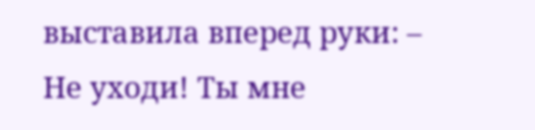выставила вперед руки: – Не уходи! Ты мне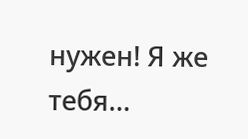нужен! Я же тебя…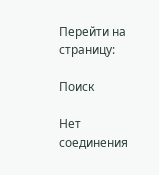Перейти на страницу:

Поиск

Нет соединения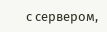с сервером,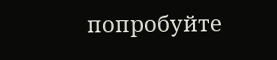попробуйте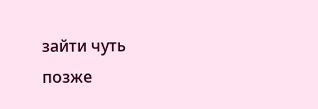зайти чуть позже